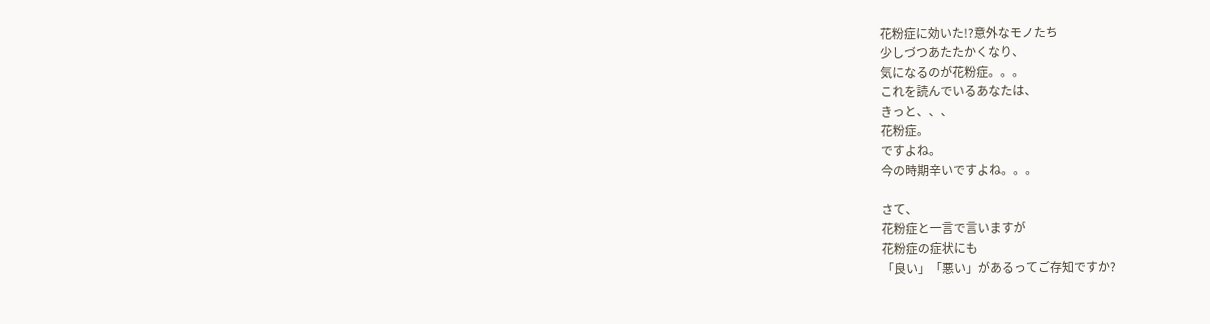花粉症に効いた!?意外なモノたち
少しづつあたたかくなり、
気になるのが花粉症。。。
これを読んでいるあなたは、
きっと、、、
花粉症。
ですよね。
今の時期辛いですよね。。。

さて、
花粉症と一言で言いますが
花粉症の症状にも
「良い」「悪い」があるってご存知ですか?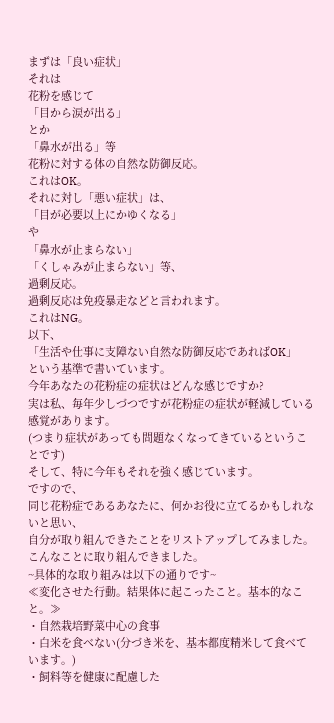まずは「良い症状」
それは
花粉を感じて
「目から涙が出る」
とか
「鼻水が出る」等
花粉に対する体の自然な防御反応。
これはOK。
それに対し「悪い症状」は、
「目が必要以上にかゆくなる」
や
「鼻水が止まらない」
「くしゃみが止まらない」等、
過剰反応。
過剰反応は免疫暴走などと言われます。
これはNG。
以下、
「生活や仕事に支障ない自然な防御反応であればOK」
という基準で書いています。
今年あなたの花粉症の症状はどんな感じですか?
実は私、毎年少しづつですが花粉症の症状が軽減している感覚があります。
(つまり症状があっても問題なくなってきているということです)
そして、特に今年もそれを強く感じています。
ですので、
同じ花粉症であるあなたに、何かお役に立てるかもしれないと思い、
自分が取り組んできたことをリストアップしてみました。
こんなことに取り組んできました。
~具体的な取り組みは以下の通りです~
≪変化させた行動。結果体に起こったこと。基本的なこと。≫
・自然栽培野菜中心の食事
・白米を食べない(分づき米を、基本都度精米して食べています。)
・飼料等を健康に配慮した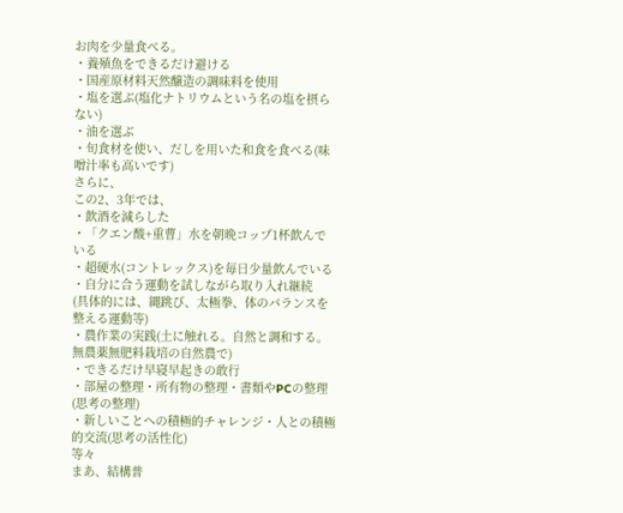お肉を少量食べる。
・養殖魚をできるだけ避ける
・国産原材料天然醸造の調味料を使用
・塩を選ぶ(塩化ナトリウムという名の塩を摂らない)
・油を選ぶ
・旬食材を使い、だしを用いた和食を食べる(味噌汁率も高いです)
さらに、
この2、3年では、
・飲酒を減らした
・「クエン酸+重曹」水を朝晩コップ1杯飲んでいる
・超硬水(コントレックス)を毎日少量飲んでいる
・自分に合う運動を試しながら取り入れ継続
(具体的には、縄跳び、太極拳、体のバランスを整える運動等)
・農作業の実践(土に触れる。自然と調和する。無農薬無肥料栽培の自然農で)
・できるだけ早寝早起きの敢行
・部屋の整理・所有物の整理・書類やPCの整理(思考の整理)
・新しいことへの積極的チャレンジ・人との積極的交流(思考の活性化)
等々
まあ、結構普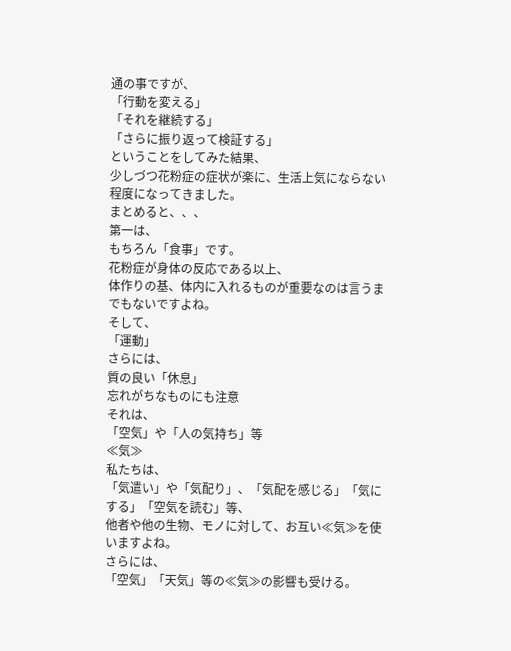通の事ですが、
「行動を変える」
「それを継続する」
「さらに振り返って検証する」
ということをしてみた結果、
少しづつ花粉症の症状が楽に、生活上気にならない程度になってきました。
まとめると、、、
第一は、
もちろん「食事」です。
花粉症が身体の反応である以上、
体作りの基、体内に入れるものが重要なのは言うまでもないですよね。
そして、
「運動」
さらには、
質の良い「休息」
忘れがちなものにも注意
それは、
「空気」や「人の気持ち」等
≪気≫
私たちは、
「気遣い」や「気配り」、「気配を感じる」「気にする」「空気を読む」等、
他者や他の生物、モノに対して、お互い≪気≫を使いますよね。
さらには、
「空気」「天気」等の≪気≫の影響も受ける。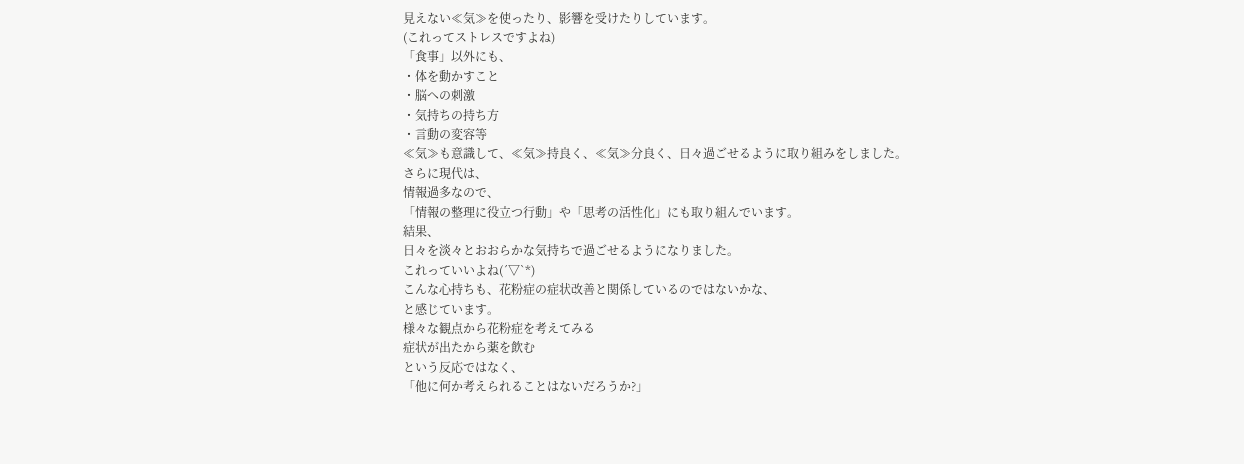見えない≪気≫を使ったり、影響を受けたりしています。
(これってストレスですよね)
「食事」以外にも、
・体を動かすこと
・脳への刺激
・気持ちの持ち方
・言動の変容等
≪気≫も意識して、≪気≫持良く、≪気≫分良く、日々過ごせるように取り組みをしました。
さらに現代は、
情報過多なので、
「情報の整理に役立つ行動」や「思考の活性化」にも取り組んでいます。
結果、
日々を淡々とおおらかな気持ちで過ごせるようになりました。
これっていいよね(´▽`*)
こんな心持ちも、花粉症の症状改善と関係しているのではないかな、
と感じています。
様々な観点から花粉症を考えてみる
症状が出たから薬を飲む
という反応ではなく、
「他に何か考えられることはないだろうか?」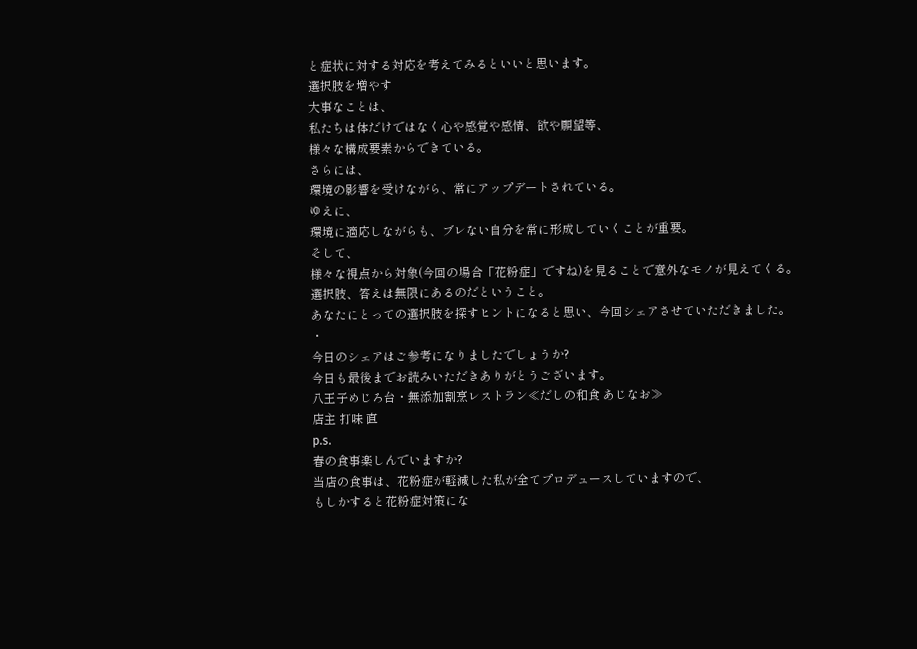と症状に対する対応を考えてみるといいと思います。
選択肢を増やす
大事なことは、
私たちは体だけではなく心や感覚や感情、欲や願望等、
様々な構成要素からできている。
さらには、
環境の影響を受けながら、常にアップデートされている。
ゆえに、
環境に適応しながらも、ブレない自分を常に形成していくことが重要。
そして、
様々な視点から対象(今回の場合「花粉症」ですね)を見ることで意外なモノが見えてくる。
選択肢、答えは無限にあるのだということ。
あなたにとっての選択肢を探すヒントになると思い、今回シェアさせていただきました。
・
今日のシェアはご参考になりましたでしょうか?
今日も最後までお読みいただきありがとうございます。
八王子めじろ台・無添加割烹レストラン≪だしの和食 あじなお≫
店主 打味 直
p.s.
春の食事楽しんでいますか?
当店の食事は、花粉症が軽減した私が全てプロデュースしていますので、
もしかすると花粉症対策にな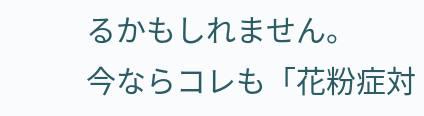るかもしれません。
今ならコレも「花粉症対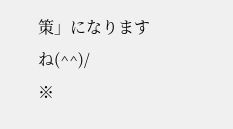策」になりますね(^^)/
※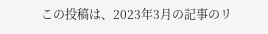この投稿は、2023年3月の記事のリ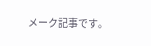メーク記事です。